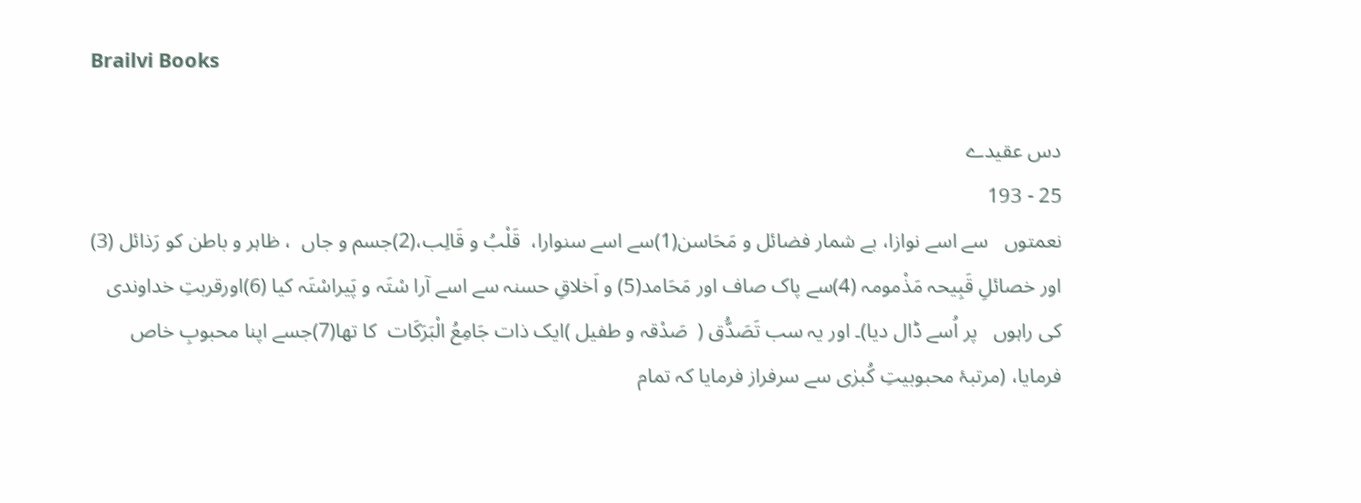Brailvi Books

دس عقیدے
25 - 193
نعمتوں   سے اسے نوازا، بے شمار فضائل و مَحَاسن(1)سے اسے سنوارا،  قَلْبُ و قَالِب،(2)جسم و جاں  ، ظاہر و باطن کو رَذائل (3) اور خصائلِ قَبِیحہ مَذْمومہ (4)سے پاک صاف اور مَحَامد(5) و اَخلاقِ حسنہ سے اسے آرا سْتَہ و پَیراسْتَہ کیا (6)اورقربتِ خداوندی کی راہوں   پر اُسے ڈال دیا)۔ اور یہ سب تَصَدُّق (  صَدْقہ و طفیل )ایک ذات جَامِعُ الْبَرَکَات  کا تھا(7)جسے اپنا محبوبِ خاص فرمایا، (مرتبۂ محبوبیتِ کُبرٰی سے سرفراز فرمایا کہ تمام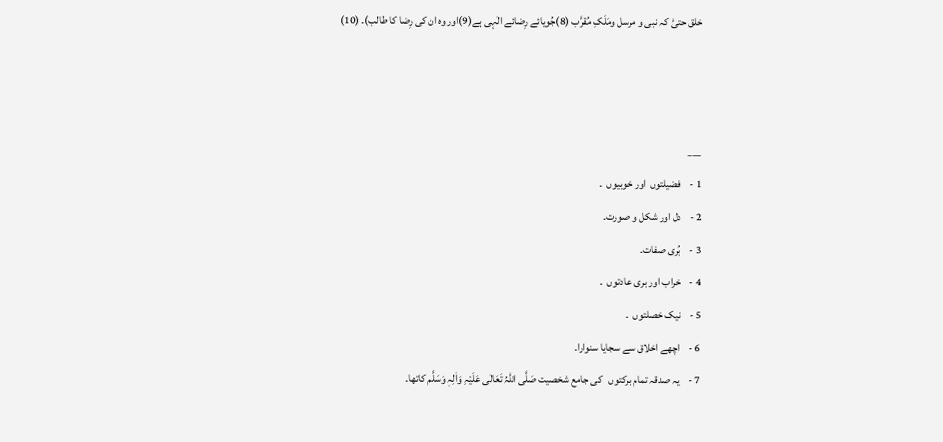خلق حتیّٰ کہ نبی و مرسل ومَلَکِ مُقرَّب (8)جُویائے رِضائے الٰہی ہے(9)اور وہ ان کی رِضا کا طالب)۔ (10)



___
1 -    فضیلتوں  اور خوبیوں  ۔
2 -    دل اور شکل و صورت۔
3 -    بُری صفات۔
4 -    خراب اور بری عادتوں  ۔
5 -    نیک خصلتوں  ۔
6 -    اچھے اخلاق سے سجایا سنوارا۔
7 -    یہ صدقہ تمام برکتوں   کی جامع شخصیت صَلَّی اللّٰہُ تَعَالٰی عَلَیْہِ وَاٰلِہٖ وَسَلَّم کاتھا۔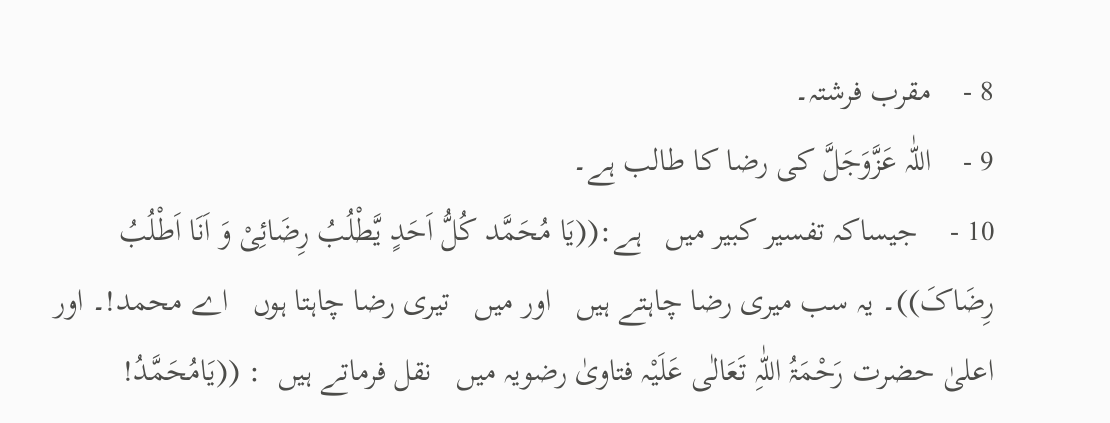8 -    مقرب فرشتہ۔
9 -    اللّٰہ عَزَّوَجَلَّ کی رضا کا طالب ہے۔
10 -    جیساکہ تفسیر کبیر میں   ہے:((یَا مُحَمَّد کُلُّ اَحَدٍ یَّطْلُبُ رِضَائِیْ وَ اَنَا اَطْلُبُ رِضَاکَ))۔ یہ سب میری رضا چاہتے ہیں   اور میں   تیری رضا چاہتا ہوں   اے محمد!۔ اور اعلیٰ حضرت رَحْمَۃُ اللّٰہِ تَعَالٰی عَلَیْہ فتاویٰ رضویہ میں   نقل فرماتے ہیں  : ((یَامُحَمَّدُ!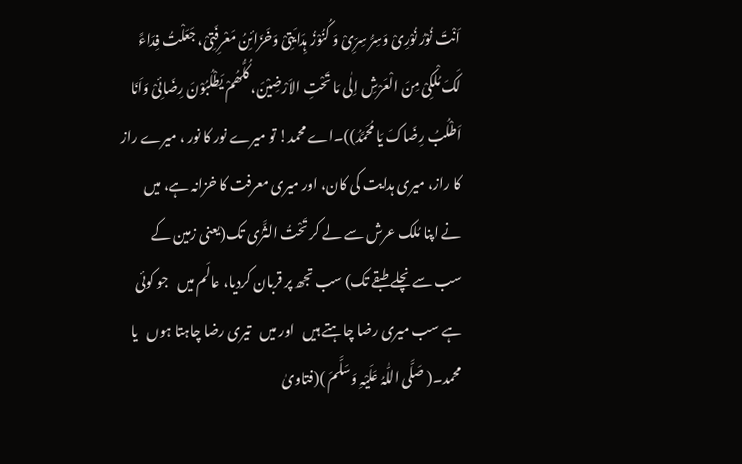اَنْتَ نُوْرُ نُوْرِیْ وَسِرُّ سِرِّیْ وَ کُنُوْزُ ہِدَایَتِیْ وَخَزَائِنُ مَعْرِفَتِیْ، جَعَلْتُ فِدَاءً لَکَ مُلْکِیْ مِنَ الْعَرْشِ اِلٰی مَا تَحْتِ الاَرْضِیْنَ، کُلُّھُمْ یَطْلُبُوْنَ رِضَائِیْ وَاَنَا اَطْلُبُ رِضَاکَ یَا مُحَمَّدُ))۔اے محمد! تو میرے نور کا نور ، میرے راز کا راز، میری ہدایت کی کان، اور میری معرفت کا خزانہ ہے، میں   نے اپنا مُلک عرش سے لے کر تَحْتُ الثَّرٰی تک(یعنی زمین کے سب سے نچلے طبقے تک) سب تجھ پر قربان کردیا، عالَم میں   جو کوئی ہے سب میری رضا چاہتے ہیں   اور میں   تیری رضا چاہتا ہوں   یا محمد۔( صَلَّی اللّٰہُ عَلَیْہِ وَسَلَّمَ )(فتاویٰ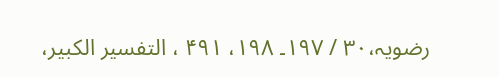رضویہ،۳۰ / ۱۹۷۔ ۱۹۸، ۴۹۱ ، التفسیر الکبیر،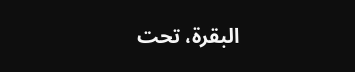البقرۃ، تحت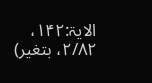الایۃ:۱۴۲، ۲/۸۲، بتغیر)